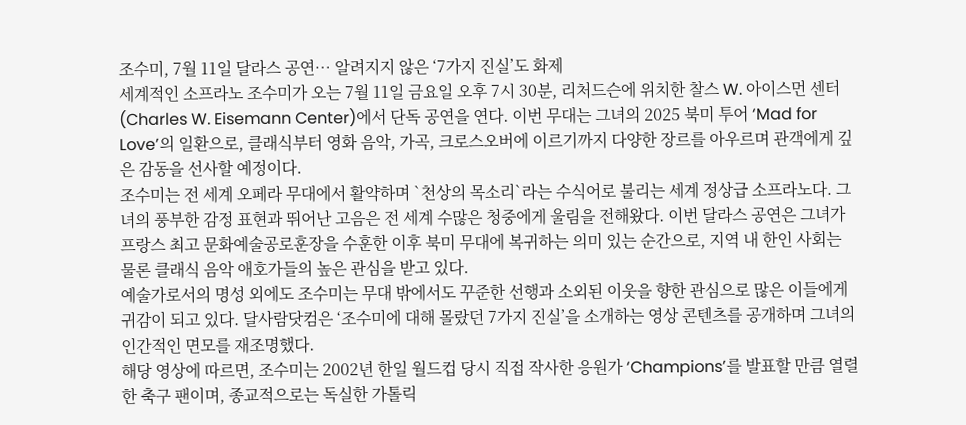조수미, 7월 11일 달라스 공연… 알려지지 않은 ‘7가지 진실’도 화제
세계적인 소프라노 조수미가 오는 7월 11일 금요일 오후 7시 30분, 리처드슨에 위치한 찰스 W. 아이스먼 센터(Charles W. Eisemann Center)에서 단독 공연을 연다. 이번 무대는 그녀의 2025 북미 투어 ‘Mad for Love’의 일환으로, 클래식부터 영화 음악, 가곡, 크로스오버에 이르기까지 다양한 장르를 아우르며 관객에게 깊은 감동을 선사할 예정이다.
조수미는 전 세계 오페라 무대에서 활약하며 `천상의 목소리`라는 수식어로 불리는 세계 정상급 소프라노다. 그녀의 풍부한 감정 표현과 뛰어난 고음은 전 세계 수많은 청중에게 울림을 전해왔다. 이번 달라스 공연은 그녀가 프랑스 최고 문화예술공로훈장을 수훈한 이후 북미 무대에 복귀하는 의미 있는 순간으로, 지역 내 한인 사회는 물론 클래식 음악 애호가들의 높은 관심을 받고 있다.
예술가로서의 명성 외에도 조수미는 무대 밖에서도 꾸준한 선행과 소외된 이웃을 향한 관심으로 많은 이들에게 귀감이 되고 있다. 달사람닷컴은 ‘조수미에 대해 몰랐던 7가지 진실’을 소개하는 영상 콘텐츠를 공개하며 그녀의 인간적인 면모를 재조명했다.
해당 영상에 따르면, 조수미는 2002년 한일 월드컵 당시 직접 작사한 응원가 ‘Champions’를 발표할 만큼 열렬한 축구 팬이며, 종교적으로는 독실한 가톨릭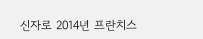신자로 2014년 프란치스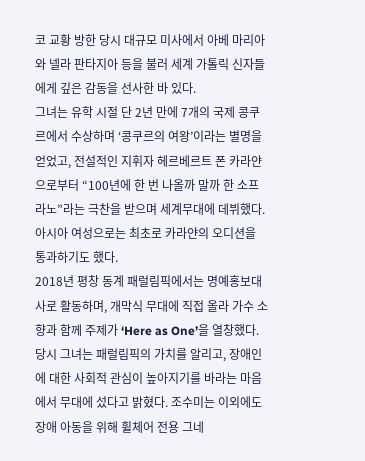코 교황 방한 당시 대규모 미사에서 아베 마리아와 넬라 판타지아 등을 불러 세계 가톨릭 신자들에게 깊은 감동을 선사한 바 있다.
그녀는 유학 시절 단 2년 만에 7개의 국제 콩쿠르에서 수상하며 ‘콩쿠르의 여왕’이라는 별명을 얻었고, 전설적인 지휘자 헤르베르트 폰 카라얀으로부터 “100년에 한 번 나올까 말까 한 소프라노”라는 극찬을 받으며 세계무대에 데뷔했다. 아시아 여성으로는 최초로 카라얀의 오디션을 통과하기도 했다.
2018년 평창 동계 패럴림픽에서는 명예홍보대사로 활동하며, 개막식 무대에 직접 올라 가수 소향과 함께 주제가 ‘Here as One’을 열창했다. 당시 그녀는 패럴림픽의 가치를 알리고, 장애인에 대한 사회적 관심이 높아지기를 바라는 마음에서 무대에 섰다고 밝혔다. 조수미는 이외에도 장애 아동을 위해 휠체어 전용 그네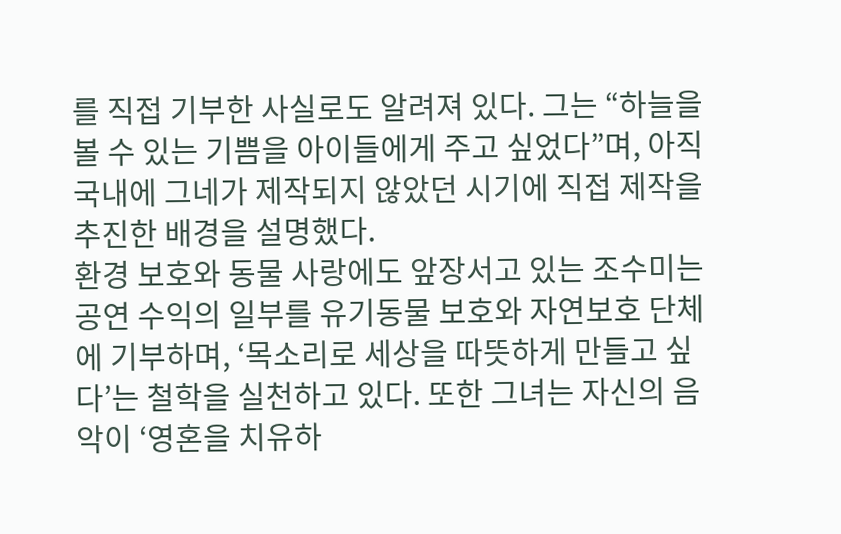를 직접 기부한 사실로도 알려져 있다. 그는 “하늘을 볼 수 있는 기쁨을 아이들에게 주고 싶었다”며, 아직 국내에 그네가 제작되지 않았던 시기에 직접 제작을 추진한 배경을 설명했다.
환경 보호와 동물 사랑에도 앞장서고 있는 조수미는 공연 수익의 일부를 유기동물 보호와 자연보호 단체에 기부하며, ‘목소리로 세상을 따뜻하게 만들고 싶다’는 철학을 실천하고 있다. 또한 그녀는 자신의 음악이 ‘영혼을 치유하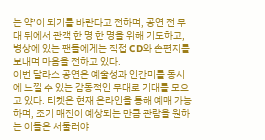는 약’이 되기를 바란다고 전하며, 공연 전 무대 뒤에서 관객 한 명 한 명을 위해 기도하고, 병상에 있는 팬들에게는 직접 CD와 손편지를 보내며 마음을 전하고 있다.
이번 달라스 공연은 예술성과 인간미를 동시에 느낄 수 있는 감동적인 무대로 기대를 모으고 있다. 티켓은 현재 온라인을 통해 예매 가능하며, 조기 매진이 예상되는 만큼 관람을 원하는 이들은 서둘러야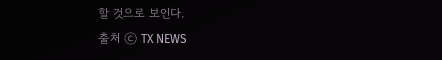할 것으로 보인다.
출처 ⓒ TX NEWS